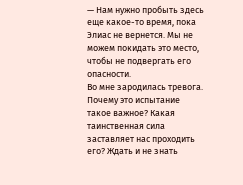— Нам нужно пробыть здесь еще какое-то время, пока Элиас не вернется. Мы не можем покидать это место, чтобы не подвергать его опасности.
Во мне зародилась тревога. Почему это испытание такое важное? Какая таинственная сила заставляет нас проходить его? Ждать и не знать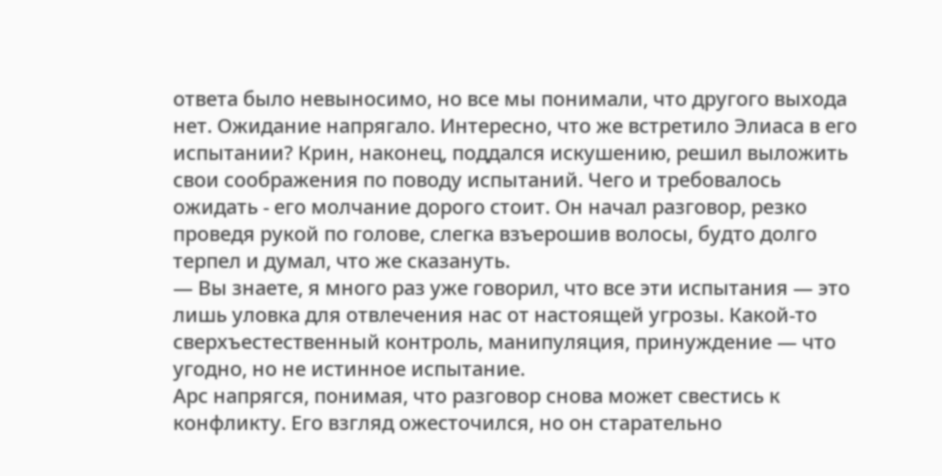ответа было невыносимо, но все мы понимали, что другого выхода нет. Ожидание напрягало. Интересно, что же встретило Элиаса в его испытании? Крин, наконец, поддался искушению, решил выложить свои соображения по поводу испытаний. Чего и требовалось ожидать - его молчание дорого стоит. Он начал разговор, резко проведя рукой по голове, слегка взъерошив волосы, будто долго терпел и думал, что же сказануть.
— Вы знаете, я много раз уже говорил, что все эти испытания — это лишь уловка для отвлечения нас от настоящей угрозы. Какой-то сверхъестественный контроль, манипуляция, принуждение — что угодно, но не истинное испытание.
Арс напрягся, понимая, что разговор снова может свестись к конфликту. Его взгляд ожесточился, но он старательно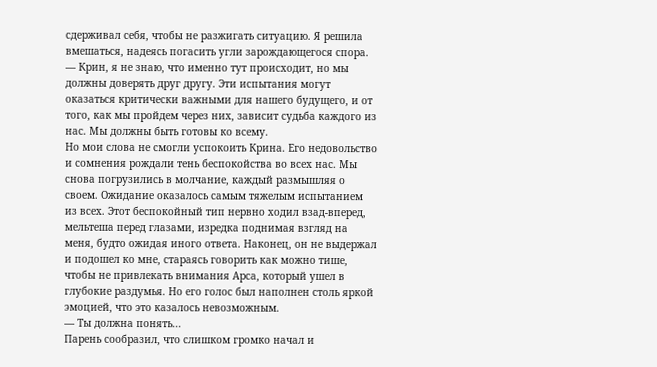сдерживал себя, чтобы не разжигать ситуацию. Я решила вмешаться, надеясь погасить угли зарождающегося спора.
— Крин, я не знаю, что именно тут происходит, но мы должны доверять друг другу. Эти испытания могут оказаться критически важными для нашего будущего, и от того, как мы пройдем через них, зависит судьба каждого из нас. Мы должны быть готовы ко всему.
Но мои слова не смогли успокоить Крина. Его недовольство и сомнения рождали тень беспокойства во всех нас. Мы снова погрузились в молчание, каждый размышляя о своем. Ожидание оказалось самым тяжелым испытанием из всех. Этот беспокойный тип нервно ходил взад-вперед, мельтеша перед глазами, изредка поднимая взгляд на меня, будто ожидая иного ответа. Наконец, он не выдержал и подошел ко мне, стараясь говорить как можно тише, чтобы не привлекать внимания Арса, который ушел в глубокие раздумья. Но его голос был наполнен столь яркой эмоцией, что это казалось невозможным.
— Ты должна понять...
Парень сообразил, что слишком громко начал и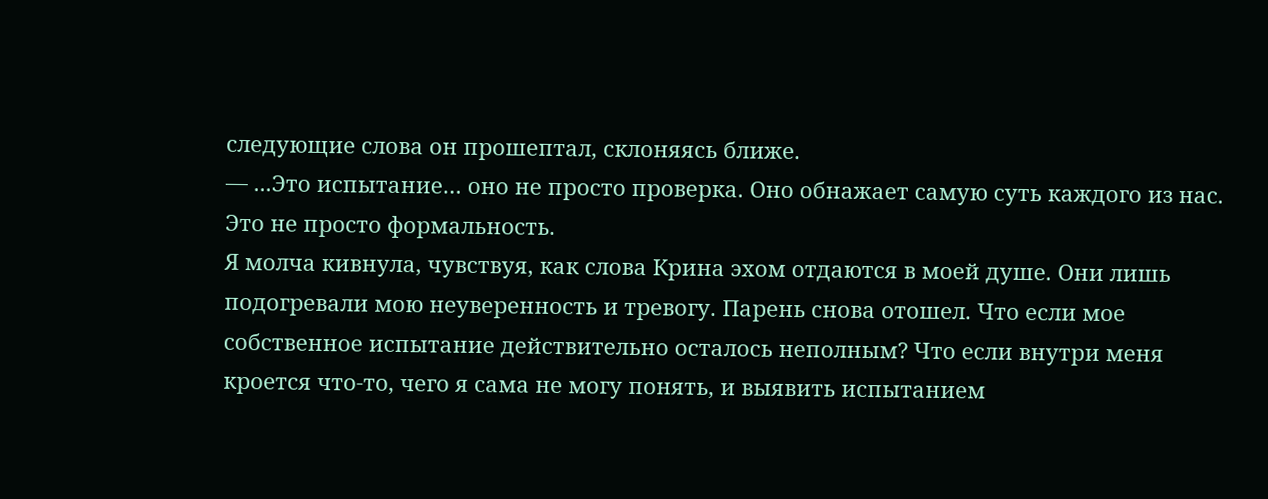следующие слова он прошептал, склоняясь ближе.
— ...Это испытание… оно не просто проверка. Оно обнажает самую суть каждого из нас. Это не просто формальность.
Я молча кивнула, чувствуя, как слова Крина эхом отдаются в моей душе. Они лишь подогревали мою неуверенность и тревогу. Парень снова отошел. Что если мое собственное испытание действительно осталось неполным? Что если внутри меня кроется что-то, чего я сама не могу понять, и выявить испытанием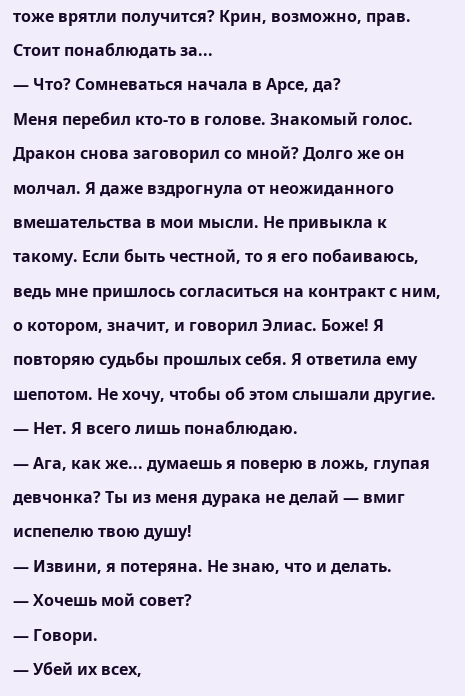тоже врятли получится? Крин, возможно, прав. Стоит понаблюдать за...
— Что? Сомневаться начала в Арсе, да?
Меня перебил кто-то в голове. Знакомый голос. Дракон снова заговорил со мной? Долго же он молчал. Я даже вздрогнула от неожиданного вмешательства в мои мысли. Не привыкла к такому. Если быть честной, то я его побаиваюсь, ведь мне пришлось согласиться на контракт с ним, о котором, значит, и говорил Элиас. Боже! Я повторяю судьбы прошлых себя. Я ответила ему шепотом. Не хочу, чтобы об этом слышали другие.
— Нет. Я всего лишь понаблюдаю.
— Ага, как же... думаешь я поверю в ложь, глупая девчонка? Ты из меня дурака не делай — вмиг испепелю твою душу!
— Извини, я потеряна. Не знаю, что и делать.
— Хочешь мой совет?
— Говори.
— Убей их всех,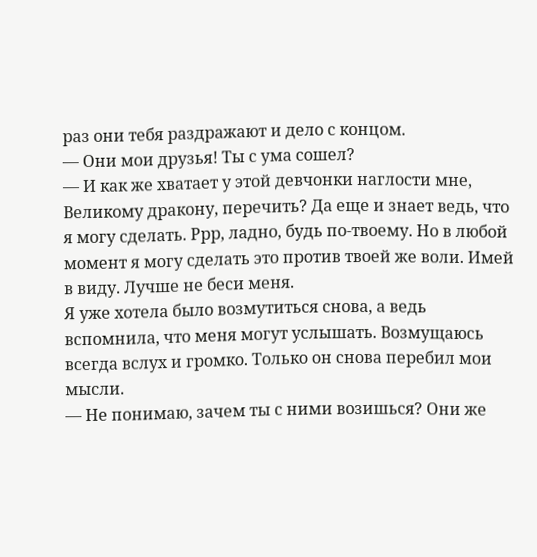раз они тебя раздражают и дело с концом.
— Они мои друзья! Ты с ума сошел?
— И как же хватает у этой девчонки наглости мне, Великому дракону, перечить? Да еще и знает ведь, что я могу сделать. Ррр, ладно, будь по-твоему. Но в любой момент я могу сделать это против твоей же воли. Имей в виду. Лучше не беси меня.
Я уже хотела было возмутиться снова, а ведь вспомнила, что меня могут услышать. Возмущаюсь всегда вслух и громко. Только он снова перебил мои мысли.
— Не понимаю, зачем ты с ними возишься? Они же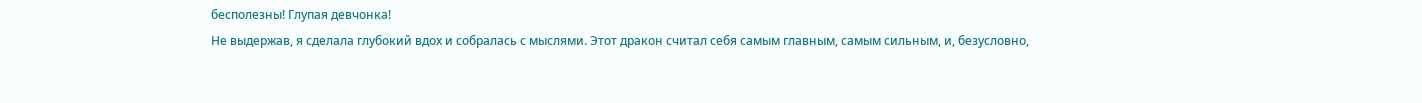бесполезны! Глупая девчонка!
Не выдержав, я сделала глубокий вдох и собралась с мыслями. Этот дракон считал себя самым главным, самым сильным, и, безусловно,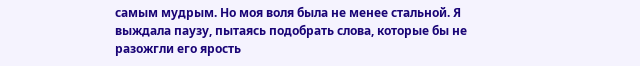самым мудрым. Но моя воля была не менее стальной. Я выждала паузу, пытаясь подобрать слова, которые бы не разожгли его ярость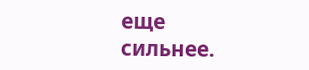еще сильнее.